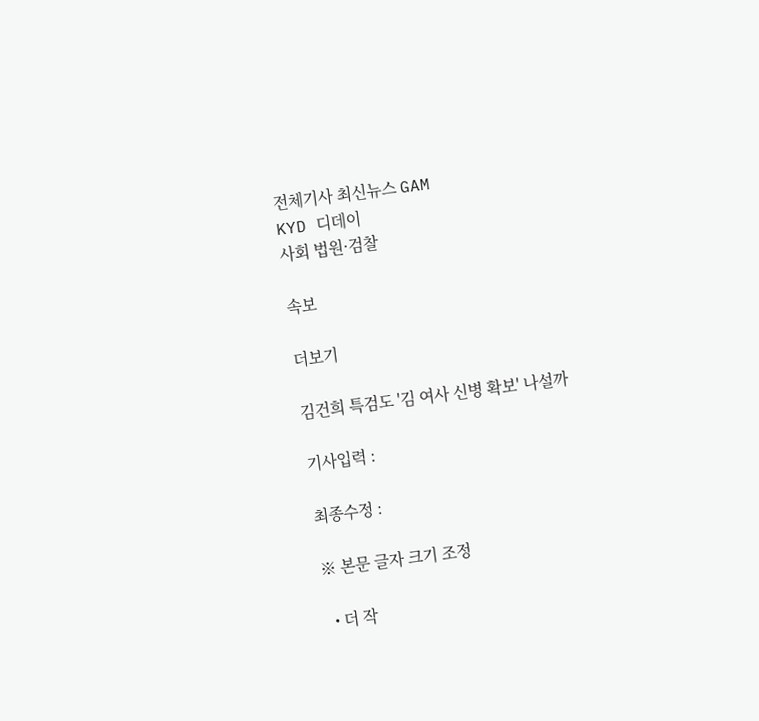전체기사 최신뉴스 GAM
KYD 디데이
사회 법원·검찰

속보

더보기

김건희 특검도 '김 여사 신병 확보' 나설까

기사입력 :

최종수정 :

※ 본문 글자 크기 조정

  • 더 작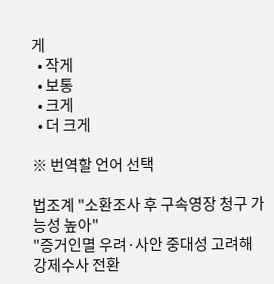게
  • 작게
  • 보통
  • 크게
  • 더 크게

※ 번역할 언어 선택

법조계 "소환조사 후 구속영장 청구 가능성 높아"
"증거인멸 우려·사안 중대성 고려해 강제수사 전환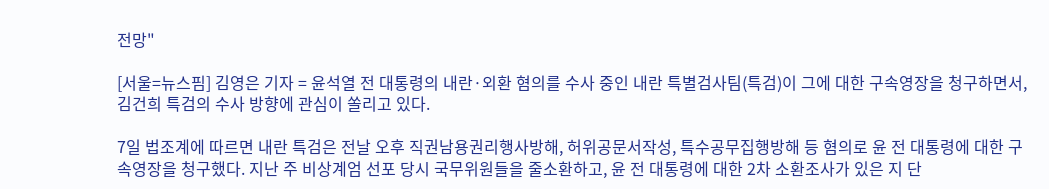전망"

[서울=뉴스핌] 김영은 기자 = 윤석열 전 대통령의 내란·외환 혐의를 수사 중인 내란 특별검사팀(특검)이 그에 대한 구속영장을 청구하면서, 김건희 특검의 수사 방향에 관심이 쏠리고 있다.

7일 법조계에 따르면 내란 특검은 전날 오후 직권남용권리행사방해, 허위공문서작성, 특수공무집행방해 등 혐의로 윤 전 대통령에 대한 구속영장을 청구했다. 지난 주 비상계엄 선포 당시 국무위원들을 줄소환하고, 윤 전 대통령에 대한 2차 소환조사가 있은 지 단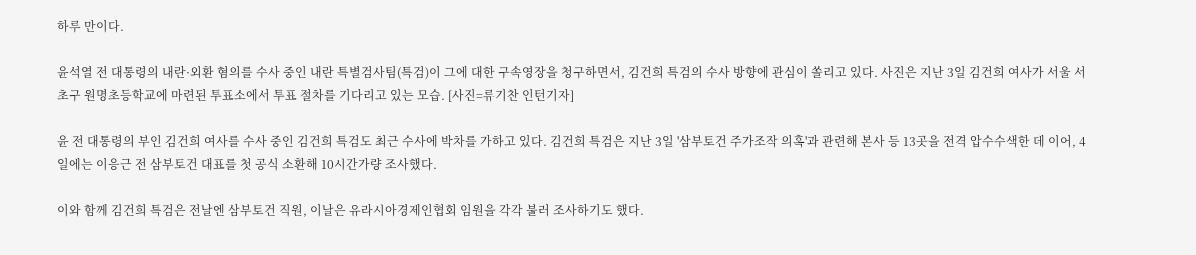하루 만이다.

윤석열 전 대통령의 내란·외환 혐의를 수사 중인 내란 특별검사팀(특검)이 그에 대한 구속영장을 청구하면서, 김건희 특검의 수사 방향에 관심이 쏠리고 있다. 사진은 지난 3일 김건희 여사가 서울 서초구 원명초등학교에 마련된 투표소에서 투표 절차를 기다리고 있는 모습. [사진=류기찬 인턴기자]

윤 전 대통령의 부인 김건희 여사를 수사 중인 김건희 특검도 최근 수사에 박차를 가하고 있다. 김건희 특검은 지난 3일 '삼부토건 주가조작 의혹'과 관련해 본사 등 13곳을 전격 압수수색한 데 이어, 4일에는 이응근 전 삼부토건 대표를 첫 공식 소환해 10시간가량 조사했다.

이와 함께 김건희 특검은 전날엔 삼부토건 직원, 이날은 유라시아경제인협회 임원을 각각 불러 조사하기도 했다.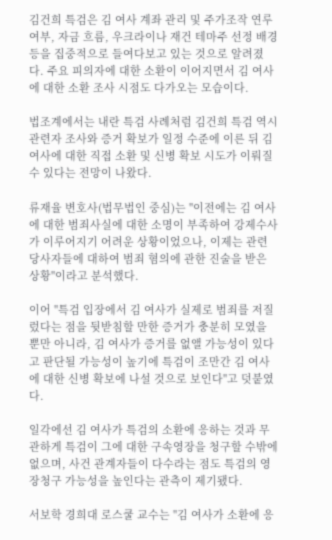김건희 특검은 김 여사 계좌 관리 및 주가조작 연루 여부, 자금 흐름, 우크라이나 재건 테마주 선정 배경 등을 집중적으로 들여다보고 있는 것으로 알려졌다. 주요 피의자에 대한 소환이 이어지면서 김 여사에 대한 소환 조사 시점도 다가오는 모습이다.

법조계에서는 내란 특검 사례처럼 김건희 특검 역시 관련자 조사와 증거 확보가 일정 수준에 이른 뒤 김 여사에 대한 직접 소환 및 신병 확보 시도가 이뤄질 수 있다는 전망이 나왔다.

류재율 변호사(법무법인 중심)는 "이전에는 김 여사에 대한 범죄사실에 대한 소명이 부족하여 강제수사가 이루어지기 어려운 상황이었으나, 이제는 관련 당사자들에 대하여 범죄 혐의에 관한 진술을 받은 상황"이라고 분석했다.

이어 "특검 입장에서 김 여사가 실제로 범죄를 저질렀다는 점을 뒷받침할 만한 증거가 충분히 모였을 뿐만 아니라, 김 여사가 증거를 없앨 가능성이 있다고 판단될 가능성이 높기에 특검이 조만간 김 여사에 대한 신병 확보에 나설 것으로 보인다"고 덧붙였다.

일각에선 김 여사가 특검의 소환에 응하는 것과 무관하게 특검이 그에 대한 구속영장을 청구할 수밖에 없으며, 사건 관계자들이 다수라는 점도 특검의 영장청구 가능성을 높인다는 관측이 제기됐다.

서보학 경희대 로스쿨 교수는 "김 여사가 소환에 응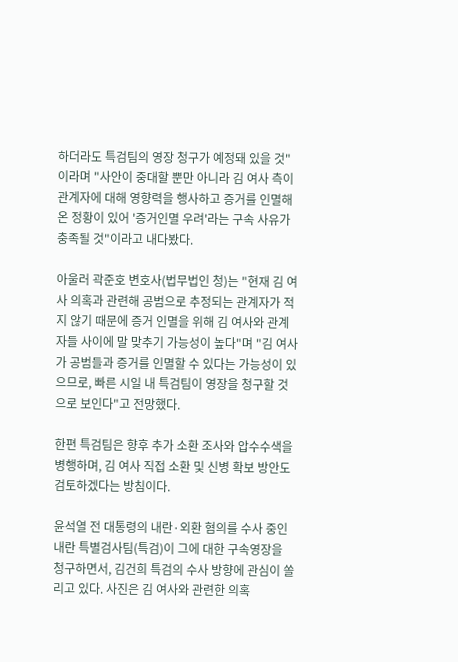하더라도 특검팀의 영장 청구가 예정돼 있을 것"이라며 "사안이 중대할 뿐만 아니라 김 여사 측이 관계자에 대해 영향력을 행사하고 증거를 인멸해 온 정황이 있어 '증거인멸 우려'라는 구속 사유가 충족될 것"이라고 내다봤다.

아울러 곽준호 변호사(법무법인 청)는 "현재 김 여사 의혹과 관련해 공범으로 추정되는 관계자가 적지 않기 때문에 증거 인멸을 위해 김 여사와 관계자들 사이에 말 맞추기 가능성이 높다"며 "김 여사가 공범들과 증거를 인멸할 수 있다는 가능성이 있으므로, 빠른 시일 내 특검팀이 영장을 청구할 것으로 보인다"고 전망했다.

한편 특검팀은 향후 추가 소환 조사와 압수수색을 병행하며, 김 여사 직접 소환 및 신병 확보 방안도 검토하겠다는 방침이다.

윤석열 전 대통령의 내란·외환 혐의를 수사 중인 내란 특별검사팀(특검)이 그에 대한 구속영장을 청구하면서, 김건희 특검의 수사 방향에 관심이 쏠리고 있다. 사진은 김 여사와 관련한 의혹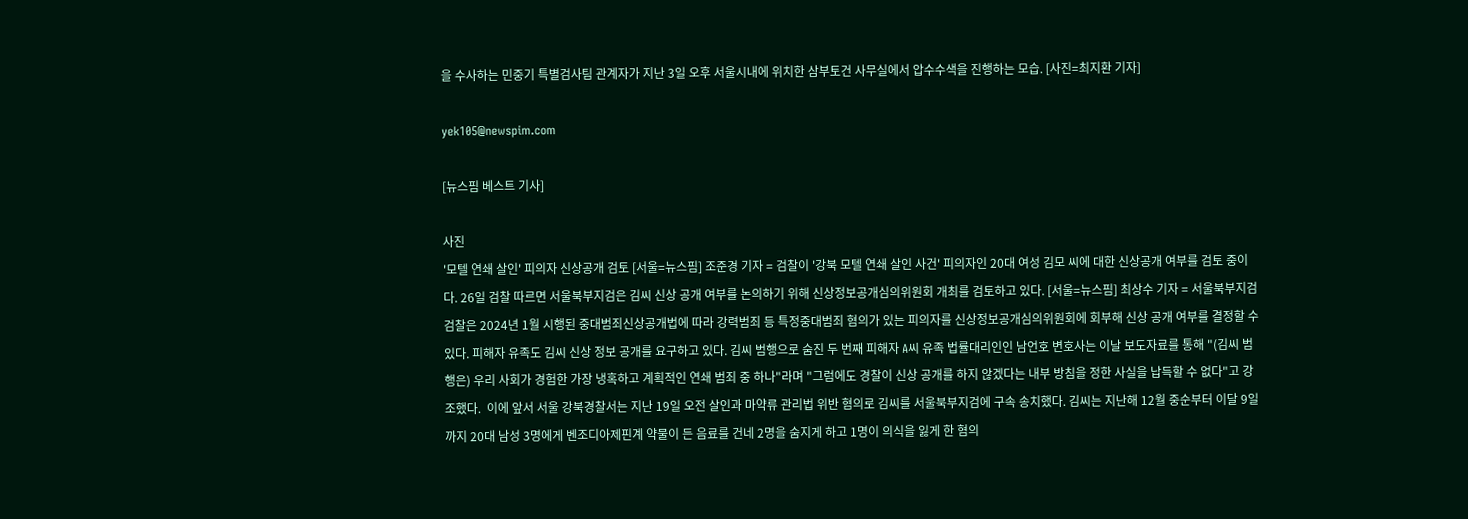을 수사하는 민중기 특별검사팀 관계자가 지난 3일 오후 서울시내에 위치한 삼부토건 사무실에서 압수수색을 진행하는 모습. [사진=최지환 기자]

yek105@newspim.com

[뉴스핌 베스트 기사]

사진
'모텔 연쇄 살인' 피의자 신상공개 검토 [서울=뉴스핌] 조준경 기자 = 검찰이 '강북 모텔 연쇄 살인 사건' 피의자인 20대 여성 김모 씨에 대한 신상공개 여부를 검토 중이다. 26일 검찰 따르면 서울북부지검은 김씨 신상 공개 여부를 논의하기 위해 신상정보공개심의위원회 개최를 검토하고 있다. [서울=뉴스핌] 최상수 기자 = 서울북부지검 검찰은 2024년 1월 시행된 중대범죄신상공개법에 따라 강력범죄 등 특정중대범죄 혐의가 있는 피의자를 신상정보공개심의위원회에 회부해 신상 공개 여부를 결정할 수 있다. 피해자 유족도 김씨 신상 정보 공개를 요구하고 있다. 김씨 범행으로 숨진 두 번째 피해자 A씨 유족 법률대리인인 남언호 변호사는 이날 보도자료를 통해 "(김씨 범행은) 우리 사회가 경험한 가장 냉혹하고 계획적인 연쇄 범죄 중 하나"라며 "그럼에도 경찰이 신상 공개를 하지 않겠다는 내부 방침을 정한 사실을 납득할 수 없다"고 강조했다.  이에 앞서 서울 강북경찰서는 지난 19일 오전 살인과 마약류 관리법 위반 혐의로 김씨를 서울북부지검에 구속 송치했다. 김씨는 지난해 12월 중순부터 이달 9일까지 20대 남성 3명에게 벤조디아제핀계 약물이 든 음료를 건네 2명을 숨지게 하고 1명이 의식을 잃게 한 혐의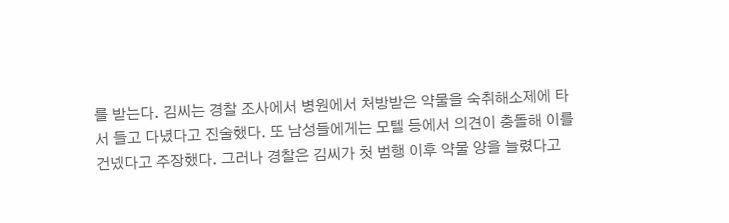를 받는다. 김씨는 경찰 조사에서 병원에서 처방받은 약물을 숙취해소제에 타서 들고 다녔다고 진술했다. 또 남성들에게는 모텔 등에서 의견이 충돌해 이를 건넸다고 주장했다. 그러나 경찰은 김씨가 첫 범행 이후 약물 양을 늘렸다고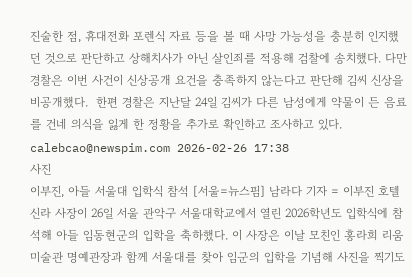진술한 점, 휴대전화 포렌식 자료 등을 볼 때 사망 가능성을 충분히 인지했던 것으로 판단하고 상해치사가 아닌 살인죄를 적용해 검찰에 송치했다. 다만 경찰은 이번 사건이 신상공개 요건을 충족하지 않는다고 판단해 김씨 신상을 비공개했다.  한편 경찰은 지난달 24일 김씨가 다른 남성에게 약물이 든 음료를 건네 의식을 잃게 한 정황을 추가로 확인하고 조사하고 있다. calebcao@newspim.com 2026-02-26 17:38
사진
이부진, 아들 서울대 입학식 참석 [서울=뉴스핌] 남라다 기자 = 이부진 호텔신라 사장이 26일 서울 관악구 서울대학교에서 열린 2026학년도 입학식에 참석해 아들 임동현군의 입학을 축하했다. 이 사장은 이날 모친인 홍라희 리움미술관 명예관장과 함께 서울대를 찾아 임군의 입학을 기념해 사진을 찍기도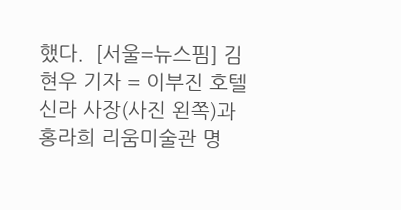했다.  [서울=뉴스핌] 김현우 기자 = 이부진 호텔신라 사장(사진 왼쪽)과 홍라희 리움미술관 명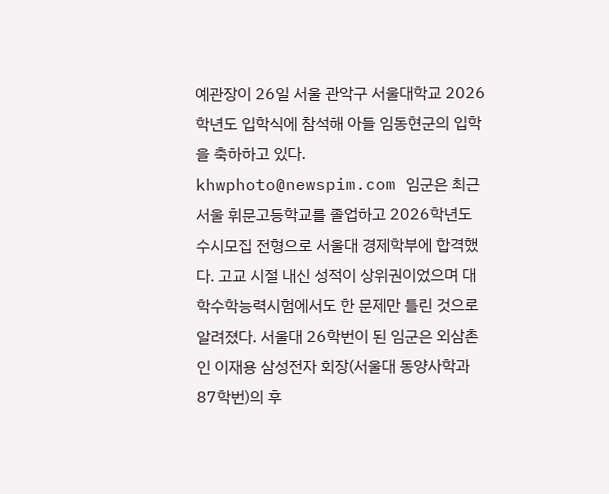예관장이 26일 서울 관악구 서울대학교 2026학년도 입학식에 참석해 아들 임동현군의 입학을 축하하고 있다.  khwphoto@newspim.com 임군은 최근 서울 휘문고등학교를 졸업하고 2026학년도 수시모집 전형으로 서울대 경제학부에 합격했다. 고교 시절 내신 성적이 상위권이었으며 대학수학능력시험에서도 한 문제만 틀린 것으로 알려졌다. 서울대 26학번이 된 임군은 외삼촌인 이재용 삼성전자 회장(서울대 동양사학과 87학번)의 후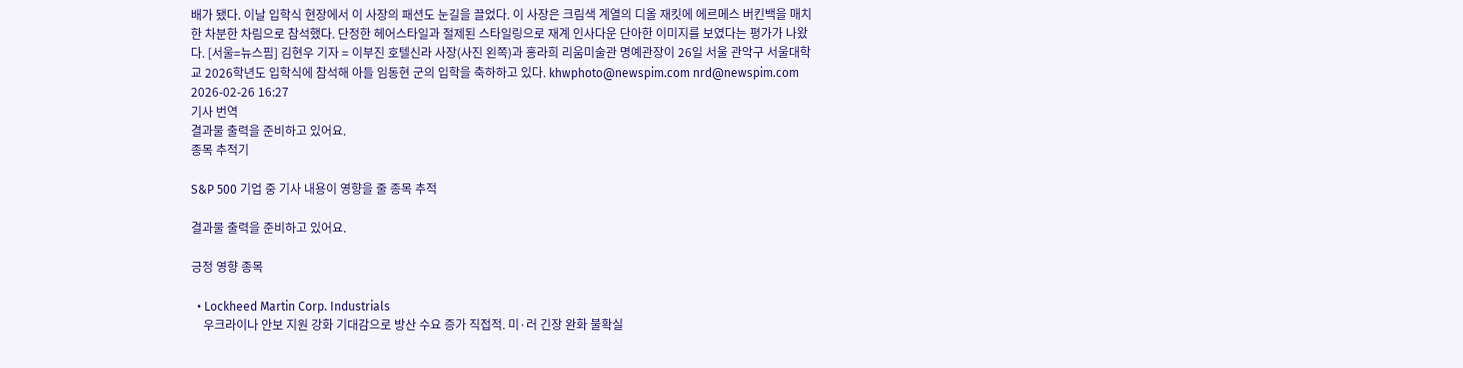배가 됐다. 이날 입학식 현장에서 이 사장의 패션도 눈길을 끌었다. 이 사장은 크림색 계열의 디올 재킷에 에르메스 버킨백을 매치한 차분한 차림으로 참석했다. 단정한 헤어스타일과 절제된 스타일링으로 재계 인사다운 단아한 이미지를 보였다는 평가가 나왔다. [서울=뉴스핌] 김현우 기자 = 이부진 호텔신라 사장(사진 왼쪽)과 홍라희 리움미술관 명예관장이 26일 서울 관악구 서울대학교 2026학년도 입학식에 참석해 아들 임동현 군의 입학을 축하하고 있다. khwphoto@newspim.com nrd@newspim.com 2026-02-26 16:27
기사 번역
결과물 출력을 준비하고 있어요.
종목 추적기

S&P 500 기업 중 기사 내용이 영향을 줄 종목 추적

결과물 출력을 준비하고 있어요.

긍정 영향 종목

  • Lockheed Martin Corp. Industrials
    우크라이나 안보 지원 강화 기대감으로 방산 수요 증가 직접적. 미·러 긴장 완화 불확실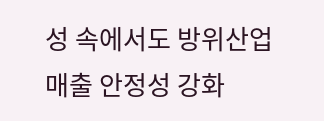성 속에서도 방위산업 매출 안정성 강화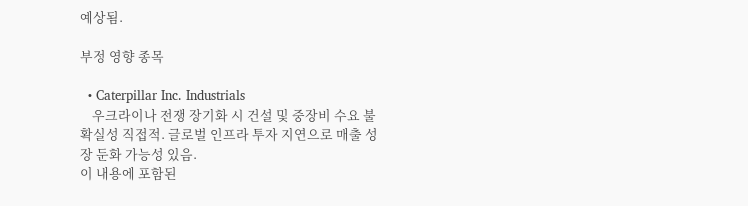예상됨.

부정 영향 종목

  • Caterpillar Inc. Industrials
    우크라이나 전쟁 장기화 시 건설 및 중장비 수요 불확실성 직접적. 글로벌 인프라 투자 지연으로 매출 성장 둔화 가능성 있음.
이 내용에 포함된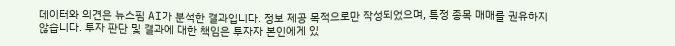데이터와 의견은 뉴스핌 AI가 분석한 결과입니다. 정보 제공 목적으로만 작성되었으며, 특정 종목 매매를 권유하지 않습니다. 투자 판단 및 결과에 대한 책임은 투자자 본인에게 있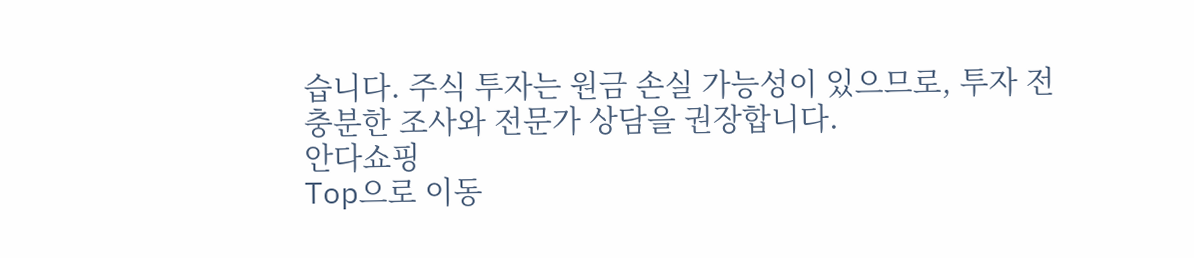습니다. 주식 투자는 원금 손실 가능성이 있으므로, 투자 전 충분한 조사와 전문가 상담을 권장합니다.
안다쇼핑
Top으로 이동